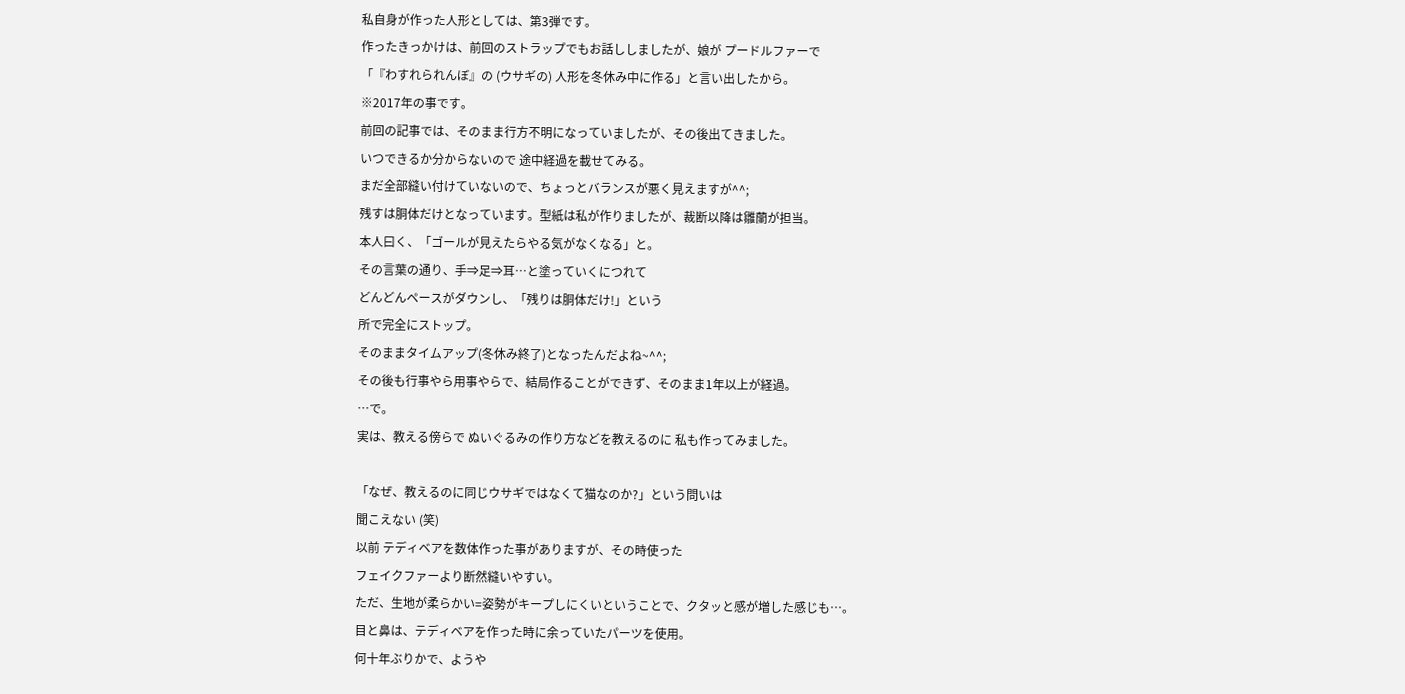私自身が作った人形としては、第3弾です。
作ったきっかけは、前回のストラップでもお話ししましたが、娘が プードルファーで
「『わすれられんぼ』の (ウサギの) 人形を冬休み中に作る」と言い出したから。
※2017年の事です。
前回の記事では、そのまま行方不明になっていましたが、その後出てきました。
いつできるか分からないので 途中経過を載せてみる。
まだ全部縫い付けていないので、ちょっとバランスが悪く見えますが^^;
残すは胴体だけとなっています。型紙は私が作りましたが、裁断以降は雛蘭が担当。
本人曰く、「ゴールが見えたらやる気がなくなる」と。
その言葉の通り、手⇒足⇒耳…と塗っていくにつれて
どんどんペースがダウンし、「残りは胴体だけ!」という
所で完全にストップ。
そのままタイムアップ(冬休み終了)となったんだよね~^^;
その後も行事やら用事やらで、結局作ることができず、そのまま1年以上が経過。
…で。
実は、教える傍らで ぬいぐるみの作り方などを教えるのに 私も作ってみました。

「なぜ、教えるのに同じウサギではなくて猫なのか?」という問いは
聞こえない (笑)
以前 テディベアを数体作った事がありますが、その時使った
フェイクファーより断然縫いやすい。
ただ、生地が柔らかい=姿勢がキープしにくいということで、クタッと感が増した感じも…。
目と鼻は、テディベアを作った時に余っていたパーツを使用。
何十年ぶりかで、ようや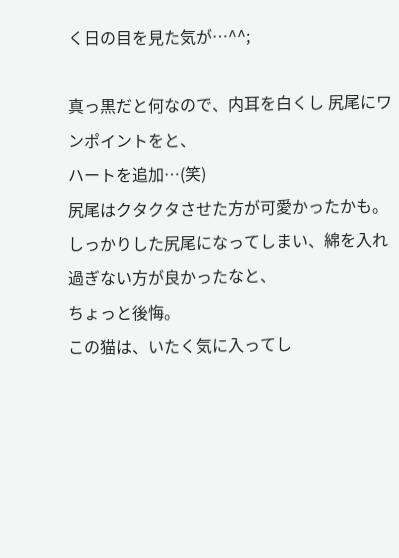く日の目を見た気が…^^;

真っ黒だと何なので、内耳を白くし 尻尾にワンポイントをと、
ハートを追加…(笑)
尻尾はクタクタさせた方が可愛かったかも。
しっかりした尻尾になってしまい、綿を入れ過ぎない方が良かったなと、
ちょっと後悔。
この猫は、いたく気に入ってし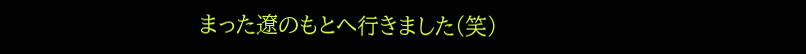まった遼のもとへ行きました(笑)